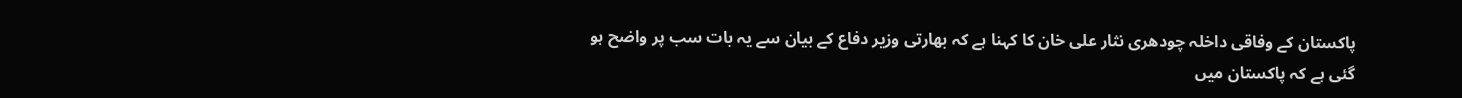پاکستان کے وفاقی داخلہ چودھری نثار علی خان کا کہنا ہے کہ بھارتی وزیر دفاع کے بیان سے یہ بات سب پر واضح ہو گئی ہے کہ پاکستان میں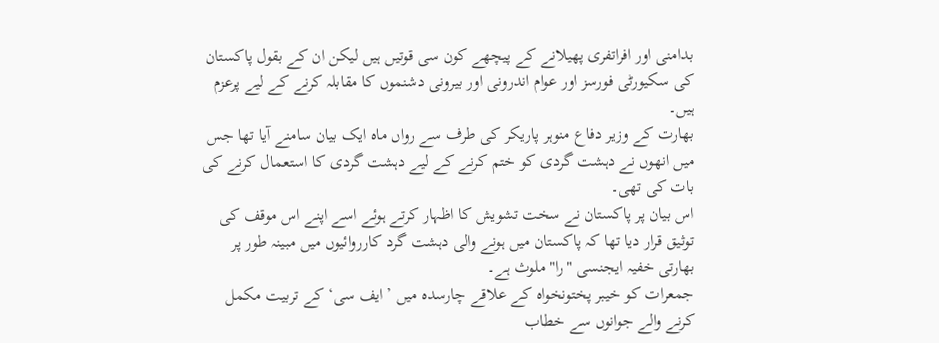بدامنی اور افراتفری پھیلانے کے پیچھے کون سی قوتیں ہیں لیکن ان کے بقول پاکستان کی سکیورٹی فورسز اور عوام اندرونی اور بیرونی دشنموں کا مقابلہ کرنے کے لیے پرعزم ہیں۔
بھارت کے وزیر دفاع منوہر پاریکر کی طرف سے رواں ماہ ایک بیان سامنے آیا تھا جس میں انھوں نے دہشت گردی کو ختم کرنے کے لیے دہشت گردی کا استعمال کرنے کی بات کی تھی۔
اس بیان پر پاکستان نے سخت تشویش کا اظہار کرتے ہوئے اسے اپنے اس موقف کی توثیق قرار دیا تھا کہ پاکستان میں ہونے والی دہشت گرد کارروائیوں میں مبینہ طور پر بھارتی خفیہ ایجنسی "را" ملوث ہے۔
جمعرات کو خیبر پختونخواہ کے علاقے چارسدہ میں ’ایف سی‘ کے تربیت مکمل کرنے والے جوانوں سے خطاب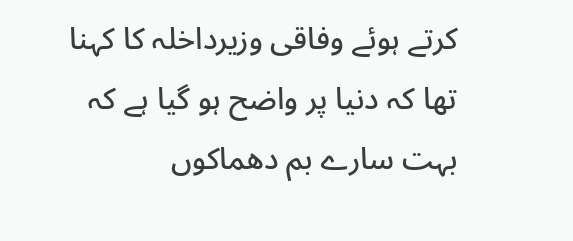کرتے ہوئے وفاقی وزیرداخلہ کا کہنا تھا کہ دنیا پر واضح ہو گیا ہے کہ بہت سارے بم دھماکوں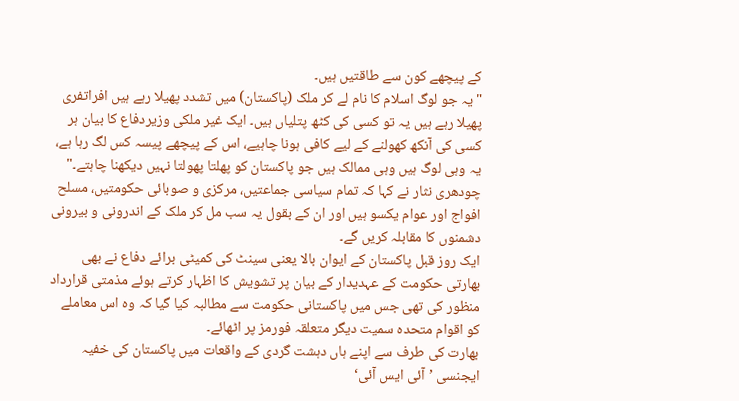کے پیچھے کون سے طاقتیں ہیں۔
"یہ جو لوگ اسلام کا نام لے کر ملک (پاکستان) میں تشدد پھیلا رہے ہیں افراتفری پھیلا رہے ہیں یہ تو کسی کی کٹھ پتلیاں ہیں۔ ایک غیر ملکی وزیردفاع کا بیان ہر کسی کی آنکھ کھولنے کے لیے کافی ہونا چاہیے، اس کے پیچھے پیسہ کس لگ رہا ہے، یہ وہی لوگ ہیں وہی ممالک ہیں جو پاکستان کو پھلتا پھولتا نہیں دیکھنا چاہتے۔"
چودھری نثار نے کہا کہ تمام سیاسی جماعتیں، مرکزی و صوبائی حکومتیں، مسلح افواج اور عوام یکسو ہیں اور ان کے بقول یہ سب مل کر ملک کے اندرونی و بیرونی دشمنوں کا مقابلہ کریں گے۔
ایک روز قبل پاکستان کے ایوان بالا یعنی سینٹ کی کمیٹی برائے دفاع نے بھی بھارتی حکومت کے عہدیدار کے بیان پر تشویش کا اظہار کرتے ہوئے مذمتی قرارداد منظور کی تھی جس میں پاکستانی حکومت سے مطالبہ کیا گیا کہ وہ اس معاملے کو اقوام متحدہ سمیت دیگر متعلقہ فورمز پر اٹھائے۔
بھارت کی طرف سے اپنے ہاں دہشت گردی کے واقعات میں پاکستان کی خفیہ ایجنسی ’آئی ایس آئی‘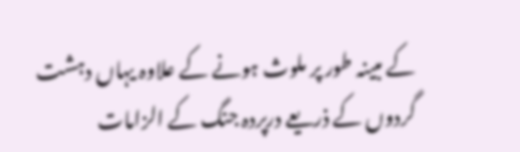کے مبینہ طور پر ملوث ہونے کے علاوہ یہاں دہشت گردوں کے ذریعے درپردہ جنگ کے الزامات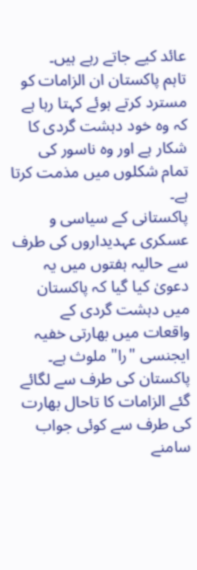عائد کیے جاتے رہے ہیں۔
تاہم پاکستان ان الزامات کو مسترد کرتے ہوئے کہتا رہا ہے کہ وہ خود دہشت گردی کا شکار ہے اور وہ ناسور کی تمام شکلوں میں مذمت کرتا ہے۔
پاکستانی کے سیاسی و عسکری عہدیداروں کی طرف سے حالیہ ہفتوں میں یہ دعویٰ کیا گیا کہ پاکستان میں دہشت گردی کے واقعات میں بھارتی خفیہ ایجنسی "را" ملوث ہے۔
پاکستان کی طرف سے لگائے گئے الزامات کا تاحال بھارت کی طرف سے کوئی جواب سامنے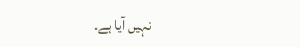نہیں آیا ہے۔